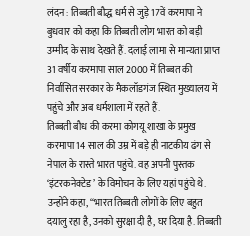लंदन : तिब्बती बौद्ध धर्म से जुड़े 17वें करमापा ने बुधवार को कहा कि तिब्बती लोग भारत को बड़ी उम्मीद के साथ देखते हैं. दलाई लामा से मान्यता प्राप्त 31 वर्षीय करमापा साल 2000 में तिब्बत की निर्वासित सरकार के मैकलॉडगंज स्थित मुख्यालय में पहुंचे और अब धर्मशाला में रहते हैं.
तिब्बती बौध की करमा कोगयू शाखा के प्रमुख करमापा 14 साल की उम्र में बड़े ही नाटकीय ढंग से नेपाल के रास्ते भारत पहुंचे. वह अपनी पुस्तक ‘इंटरकनेक्टेड’ के विमोचन के लिए यहां पहुंचे थे.
उन्होंने कहा, ‘‘भारत तिब्बती लोगों के लिए बहुत दयालु रहा है, उनको सुरक्षा दी है, घर दिया है. तिब्बती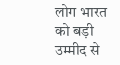लोग भारत को बड़ी उम्मीद से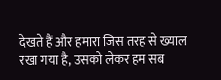देखते हैं और हमारा जिस तरह से ख्याल रखा गया है, उसको लेकर हम सब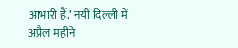आभारी हैं.’ नयी दिल्ली में अप्रैल महीने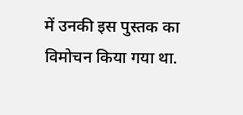में उनकी इस पुस्तक का विमोचन किया गया था.